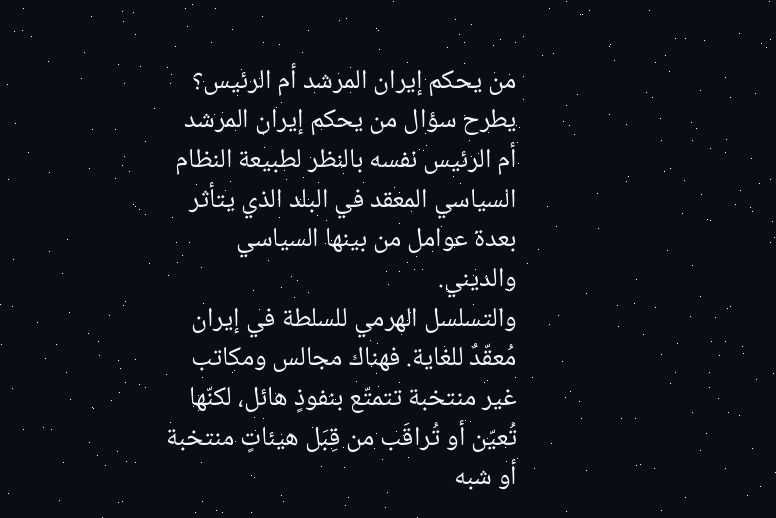من يحكم إيران المرشد أم الرئيس؟
يطرح سؤال من يحكم إيران المرشد أم الرئيس نفسه بالنظر لطبيعة النظام السياسي المعقد في البلد الذي يتأثر بعدة عوامل من بينها السياسي والديني.
والتسلسل الهرمي للسلطة في إيران مُعقّدٌ للغاية. فهناك مجالس ومكاتب غير منتخبة تتمتّع بنفوذٍ هائل، لكنّها تُعيّن أو تُراقَب من قِبَل هيئاتٍ منتخبة أو شبه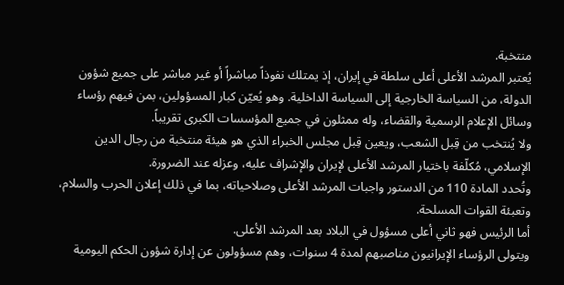منتخبة.
يُعتبر المرشد الأعلى أعلى سلطة في إيران، إذ يمتلك نفوذاً مباشراً أو غير مباشر على جميع شؤون الدولة، من السياسة الخارجية إلى السياسة الداخلية. وهو يُعيّن كبار المسؤولين، بمن فيهم رؤساء وسائل الإعلام الرسمية والقضاء، وله ممثلون في جميع المؤسسات الكبرى تقريباً.
ولا يُنتخب من قِبل الشعب، ويعين قِبل مجلس الخبراء الذي هو هيئة منتخبة من رجال الدين الإسلامي، مُكلّفة باختيار المرشد الأعلى لإيران والإشراف عليه، وعزله عند الضرورة.
وتُحدد المادة 110 من الدستور واجبات المرشد الأعلى وصلاحياته، بما في ذلك إعلان الحرب والسلام، وتعبئة القوات المسلحة.
أما الرئيس فهو ثاني أعلى مسؤول في البلاد بعد المرشد الأعلى.
ويتولى الرؤساء الإيرانيون مناصبهم لمدة 4 سنوات، وهم مسؤولون عن إدارة شؤون الحكم اليومية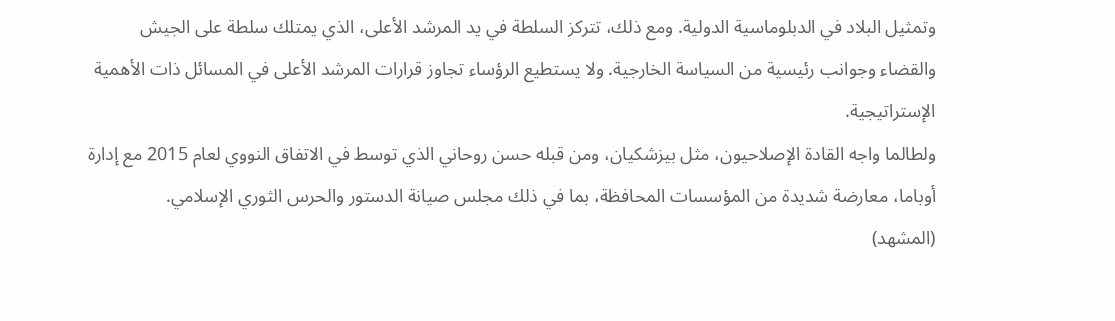وتمثيل البلاد في الدبلوماسية الدولية. ومع ذلك، تتركز السلطة في يد المرشد الأعلى، الذي يمتلك سلطة على الجيش والقضاء وجوانب رئيسية من السياسة الخارجية. ولا يستطيع الرؤساء تجاوز قرارات المرشد الأعلى في المسائل ذات الأهمية الإستراتيجية.
ولطالما واجه القادة الإصلاحيون، مثل بيزشكيان، ومن قبله حسن روحاني الذي توسط في الاتفاق النووي لعام 2015 مع إدارة أوباما، معارضة شديدة من المؤسسات المحافظة، بما في ذلك مجلس صيانة الدستور والحرس الثوري الإسلامي.
(المشهد)